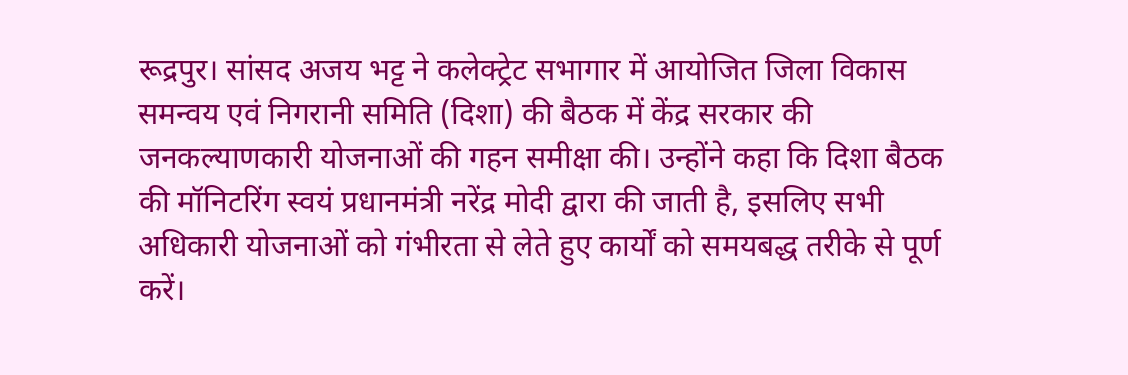रूद्रपुर। सांसद अजय भट्ट ने कलेक्ट्रेट सभागार में आयोजित जिला विकास समन्वय एवं निगरानी समिति (दिशा) की बैठक में केंद्र सरकार की जनकल्याणकारी योजनाओं की गहन समीक्षा की। उन्होंने कहा कि दिशा बैठक की मॉनिटरिंग स्वयं प्रधानमंत्री नरेंद्र मोदी द्वारा की जाती है, इसलिए सभी अधिकारी योजनाओं को गंभीरता से लेते हुए कार्यों को समयबद्ध तरीके से पूर्ण करें।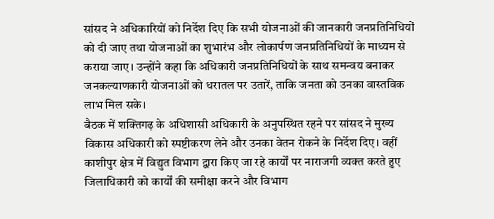सांसद ने अधिकारियों को निर्देश दिए कि सभी योजनाओं की जानकारी जनप्रतिनिधियों को दी जाए तथा योजनाओं का शुभारंभ और लोकार्पण जनप्रतिनिधियों के माध्यम से कराया जाए। उन्होंने कहा कि अधिकारी जनप्रतिनिधियों के साथ समन्वय बनाकर जनकल्याणकारी योजनाओं को धरातल पर उतारें, ताकि जनता को उनका वास्तविक लाभ मिल सके।
बैठक में शक्तिगढ़ के अधिशासी अधिकारी के अनुपस्थित रहने पर सांसद ने मुख्य विकास अधिकारी को स्पष्टीकरण लेने और उनका वेतन रोकने के निर्देश दिए। वहीं काशीपुर क्षेत्र में विद्युत विभाग द्वारा किए जा रहे कार्यों पर नाराजगी व्यक्त करते हुए जिलाधिकारी को कार्यों की समीक्षा करने और विभाग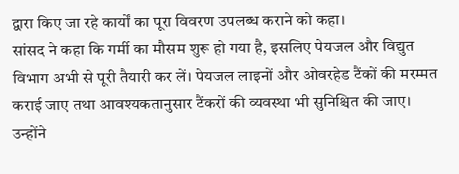द्वारा किए जा रहे कार्यों का पूरा विवरण उपलब्ध कराने को कहा।
सांसद ने कहा कि गर्मी का मौसम शुरू हो गया है, इसलिए पेयजल और विद्युत विभाग अभी से पूरी तैयारी कर लें। पेयजल लाइनों और ओवरहेड टैंकों की मरम्मत कराई जाए तथा आवश्यकतानुसार टैंकरों की व्यवस्था भी सुनिश्चित की जाए। उन्होंने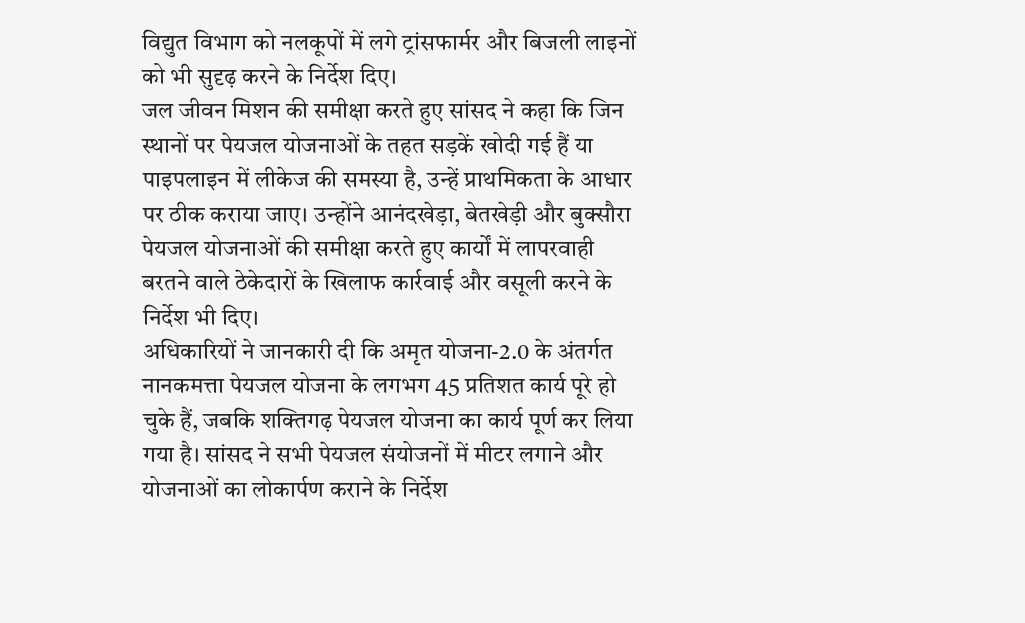विद्युत विभाग को नलकूपों में लगे ट्रांसफार्मर और बिजली लाइनों को भी सुदृढ़ करने के निर्देश दिए।
जल जीवन मिशन की समीक्षा करते हुए सांसद ने कहा कि जिन स्थानों पर पेयजल योजनाओं के तहत सड़कें खोदी गई हैं या पाइपलाइन में लीकेज की समस्या है, उन्हें प्राथमिकता के आधार पर ठीक कराया जाए। उन्होंने आनंदखेड़ा, बेतखेड़ी और बुक्सौरा पेयजल योजनाओं की समीक्षा करते हुए कार्यों में लापरवाही बरतने वाले ठेकेदारों के खिलाफ कार्रवाई और वसूली करने के निर्देश भी दिए।
अधिकारियों ने जानकारी दी कि अमृत योजना-2.0 के अंतर्गत नानकमत्ता पेयजल योजना के लगभग 45 प्रतिशत कार्य पूरे हो चुके हैं, जबकि शक्तिगढ़ पेयजल योजना का कार्य पूर्ण कर लिया गया है। सांसद ने सभी पेयजल संयोजनों में मीटर लगाने और योजनाओं का लोकार्पण कराने के निर्देश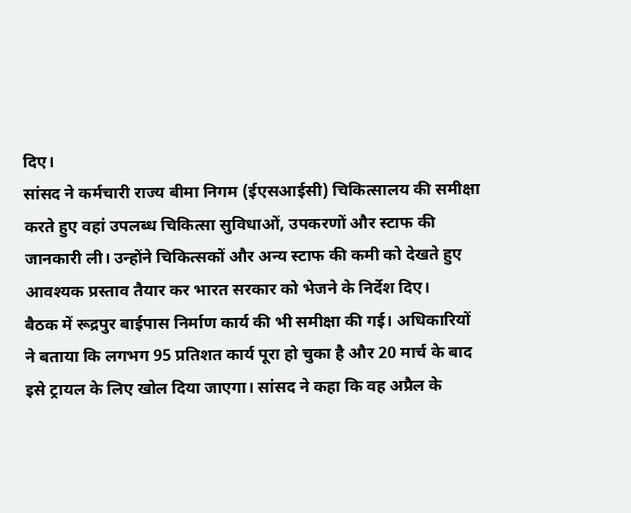दिए।
सांसद ने कर्मचारी राज्य बीमा निगम (ईएसआईसी) चिकित्सालय की समीक्षा करते हुए वहां उपलब्ध चिकित्सा सुविधाओं, उपकरणों और स्टाफ की जानकारी ली। उन्होंने चिकित्सकों और अन्य स्टाफ की कमी को देखते हुए आवश्यक प्रस्ताव तैयार कर भारत सरकार को भेजने के निर्देश दिए।
बैठक में रूद्रपुर बाईपास निर्माण कार्य की भी समीक्षा की गई। अधिकारियों ने बताया कि लगभग 95 प्रतिशत कार्य पूरा हो चुका है और 20 मार्च के बाद इसे ट्रायल के लिए खोल दिया जाएगा। सांसद ने कहा कि वह अप्रैल के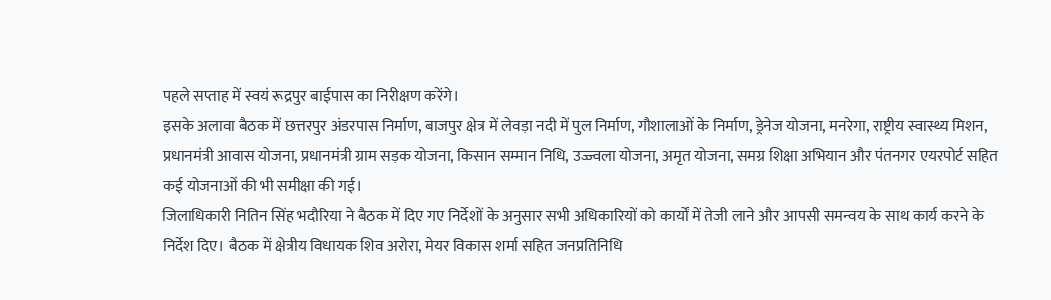पहले सप्ताह में स्वयं रूद्रपुर बाईपास का निरीक्षण करेंगे।
इसके अलावा बैठक में छत्तरपुर अंडरपास निर्माण, बाजपुर क्षेत्र में लेवड़ा नदी में पुल निर्माण, गौशालाओं के निर्माण, ड्रेनेज योजना, मनरेगा, राष्ट्रीय स्वास्थ्य मिशन, प्रधानमंत्री आवास योजना, प्रधानमंत्री ग्राम सड़क योजना, किसान सम्मान निधि, उज्ज्वला योजना, अमृत योजना, समग्र शिक्षा अभियान और पंतनगर एयरपोर्ट सहित कई योजनाओं की भी समीक्षा की गई।
जिलाधिकारी नितिन सिंह भदौरिया ने बैठक में दिए गए निर्देशों के अनुसार सभी अधिकारियों को कार्यों में तेजी लाने और आपसी समन्वय के साथ कार्य करने के निर्देश दिए। बैठक में क्षेत्रीय विधायक शिव अरोरा, मेयर विकास शर्मा सहित जनप्रतिनिधि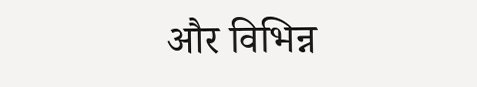और विभिन्न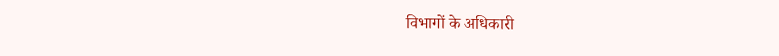विभागों के अधिकारी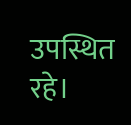उपस्थित रहे।